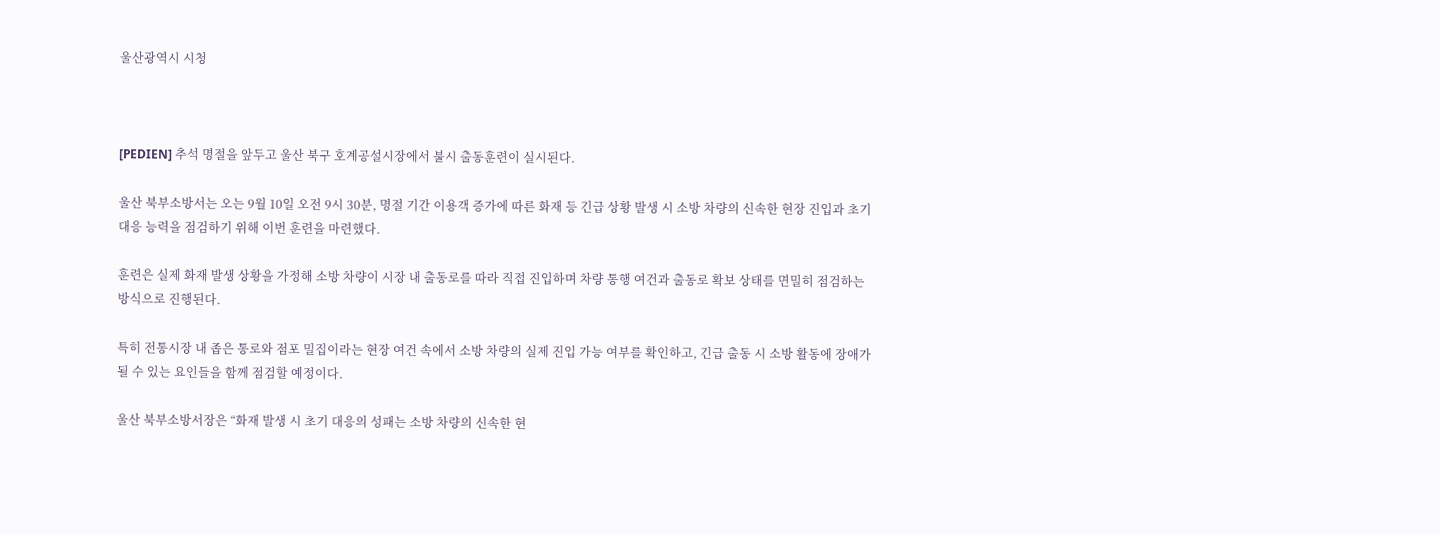울산광역시 시청



[PEDIEN] 추석 명절을 앞두고 울산 북구 호계공설시장에서 불시 출동훈련이 실시된다.

울산 북부소방서는 오는 9월 10일 오전 9시 30분, 명절 기간 이용객 증가에 따른 화재 등 긴급 상황 발생 시 소방 차량의 신속한 현장 진입과 초기 대응 능력을 점검하기 위해 이번 훈련을 마련했다.

훈련은 실제 화재 발생 상황을 가정해 소방 차량이 시장 내 출동로를 따라 직접 진입하며 차량 통행 여건과 출동로 확보 상태를 면밀히 점검하는 방식으로 진행된다.

특히 전통시장 내 좁은 통로와 점포 밀집이라는 현장 여건 속에서 소방 차량의 실제 진입 가능 여부를 확인하고, 긴급 출동 시 소방 활동에 장애가 될 수 있는 요인들을 함께 점검할 예정이다.

울산 북부소방서장은 “화재 발생 시 초기 대응의 성패는 소방 차량의 신속한 현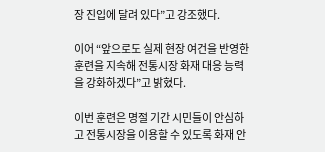장 진입에 달려 있다”고 강조했다.

이어 “앞으로도 실제 현장 여건을 반영한 훈련을 지속해 전통시장 화재 대응 능력을 강화하겠다”고 밝혔다.

이번 훈련은 명절 기간 시민들이 안심하고 전통시장을 이용할 수 있도록 화재 안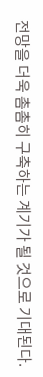전망을 더욱 촘촘히 구축하는 계기가 될 것으로 기대된다.